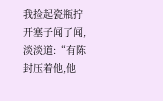我捡起瓷瓶拧开塞子闻了闻,淡淡道:“有陈封压着他,他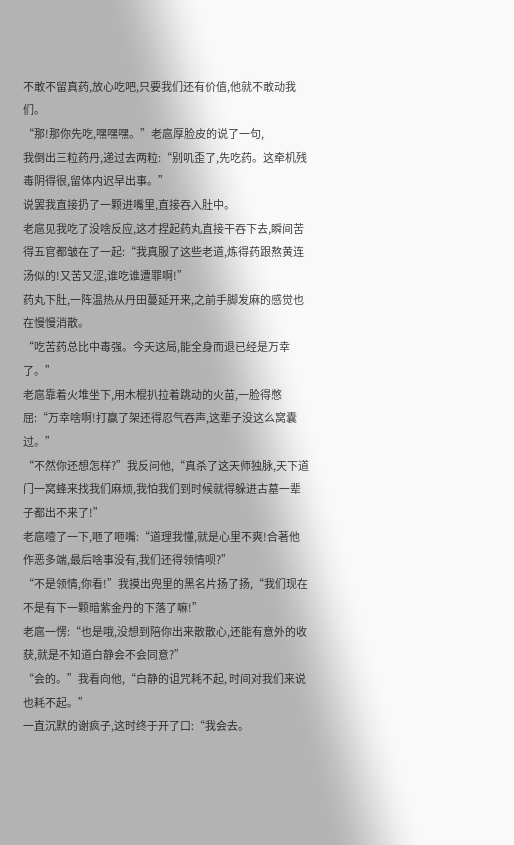不敢不留真药,放心吃吧,只要我们还有价值,他就不敢动我们。
“那!那你先吃,嘿嘿嘿。”老扈厚脸皮的说了一句,
我倒出三粒药丹,递过去两粒:“别叽歪了,先吃药。这牵机残毒阴得很,留体内迟早出事。”
说罢我直接扔了一颗进嘴里,直接吞入肚中。
老扈见我吃了没啥反应,这才捏起药丸直接干吞下去,瞬间苦得五官都皱在了一起:“我真服了这些老道,炼得药跟熬黄连汤似的!又苦又涩,谁吃谁遭罪啊!”
药丸下肚,一阵温热从丹田蔓延开来,之前手脚发麻的感觉也在慢慢消散。
“吃苦药总比中毒强。今天这局,能全身而退已经是万幸了。”
老扈靠着火堆坐下,用木棍扒拉着跳动的火苗,一脸得憋屈:“万幸啥啊!打赢了架还得忍气吞声,这辈子没这么窝囊过。”
“不然你还想怎样?”我反问他,“真杀了这天师独脉,天下道门一窝蜂来找我们麻烦,我怕我们到时候就得躲进古墓一辈子都出不来了!”
老扈噎了一下,咂了咂嘴:“道理我懂,就是心里不爽!合著他作恶多端,最后啥事没有,我们还得领情呗?”
“不是领情,你看!”我摸出兜里的黑名片扬了扬,“我们现在不是有下一颗暗紫金丹的下落了嘛!”
老扈一愣:“也是哦,没想到陪你出来散散心,还能有意外的收获,就是不知道白静会不会同意?”
“会的。”我看向他,“白静的诅咒耗不起, 时间对我们来说也耗不起。”
一直沉默的谢疯子,这时终于开了口:“我会去。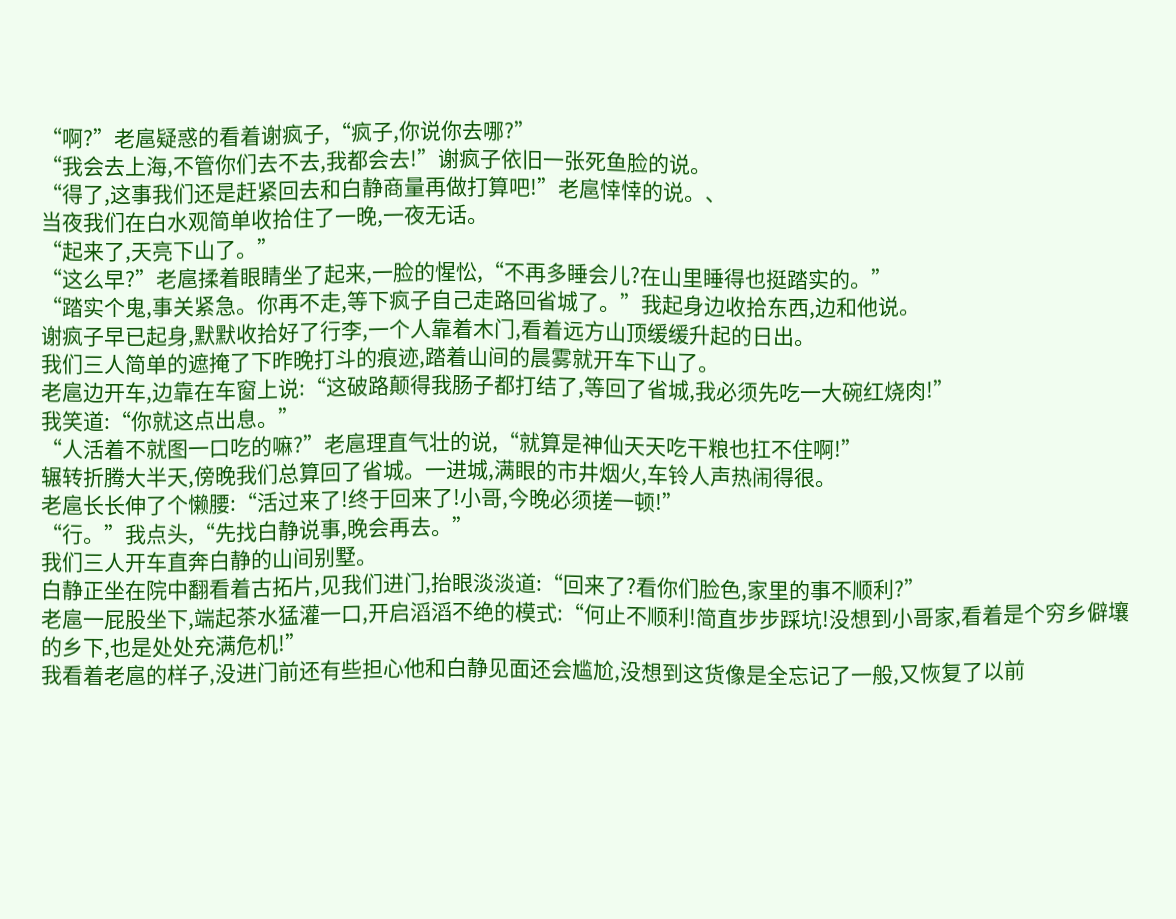“啊?”老扈疑惑的看着谢疯子,“疯子,你说你去哪?”
“我会去上海,不管你们去不去,我都会去!”谢疯子依旧一张死鱼脸的说。
“得了,这事我们还是赶紧回去和白静商量再做打算吧!”老扈悻悻的说。、
当夜我们在白水观简单收拾住了一晚,一夜无话。
“起来了,天亮下山了。”
“这么早?”老扈揉着眼睛坐了起来,一脸的惺忪,“不再多睡会儿?在山里睡得也挺踏实的。”
“踏实个鬼,事关紧急。你再不走,等下疯子自己走路回省城了。”我起身边收拾东西,边和他说。
谢疯子早已起身,默默收拾好了行李,一个人靠着木门,看着远方山顶缓缓升起的日出。
我们三人简单的遮掩了下昨晚打斗的痕迹,踏着山间的晨雾就开车下山了。
老扈边开车,边靠在车窗上说:“这破路颠得我肠子都打结了,等回了省城,我必须先吃一大碗红烧肉!”
我笑道:“你就这点出息。”
“人活着不就图一口吃的嘛?”老扈理直气壮的说,“就算是神仙天天吃干粮也扛不住啊!”
辗转折腾大半天,傍晚我们总算回了省城。一进城,满眼的市井烟火,车铃人声热闹得很。
老扈长长伸了个懒腰:“活过来了!终于回来了!小哥,今晚必须搓一顿!”
“行。”我点头,“先找白静说事,晚会再去。”
我们三人开车直奔白静的山间别墅。
白静正坐在院中翻看着古拓片,见我们进门,抬眼淡淡道:“回来了?看你们脸色,家里的事不顺利?”
老扈一屁股坐下,端起茶水猛灌一口,开启滔滔不绝的模式:“何止不顺利!简直步步踩坑!没想到小哥家,看着是个穷乡僻壤的乡下,也是处处充满危机!”
我看着老扈的样子,没进门前还有些担心他和白静见面还会尴尬,没想到这货像是全忘记了一般,又恢复了以前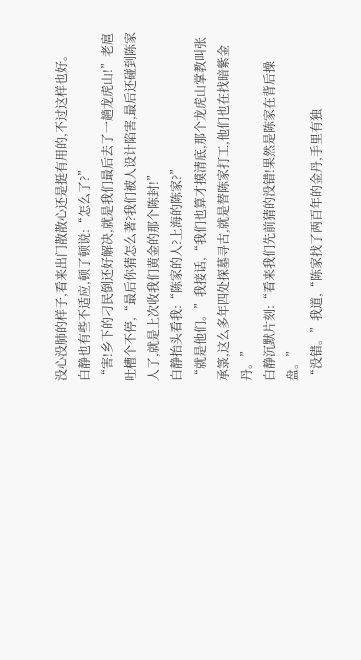没心没肺的样子,看来出门散散心还是挺有用的,不过这样也好。
白静也有些不适应,顿了顿说:“怎么了?”
“害!乡下的刁民倒还好解决,就是我们最后去了一趟龙虎山!”老扈吐槽个不停,“最后你猜怎么著?我们被人设计陷害,最后还碰到陈家人了,就是上次收我们黄金的那个陈封!”
白静抬头看我:“陈家的人?上海的陈家?”
“就是他们。”我接话,“我们也算才摸清底,那个龙虎山掌教叫张承箓,这么多年四处探墓寻古,就是替陈家打工,他们也在找暗紫金丹。”
白静沉默片刻:“看来我们先前猜的没错!果然是陈家在背后操盘。”
“没错。”我道,“陈家找了两百年的金丹,手里有独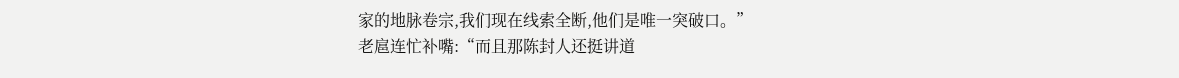家的地脉卷宗,我们现在线索全断,他们是唯一突破口。”
老扈连忙补嘴:“而且那陈封人还挺讲道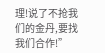理!说了不抢我们的金丹,要找我们合作!”